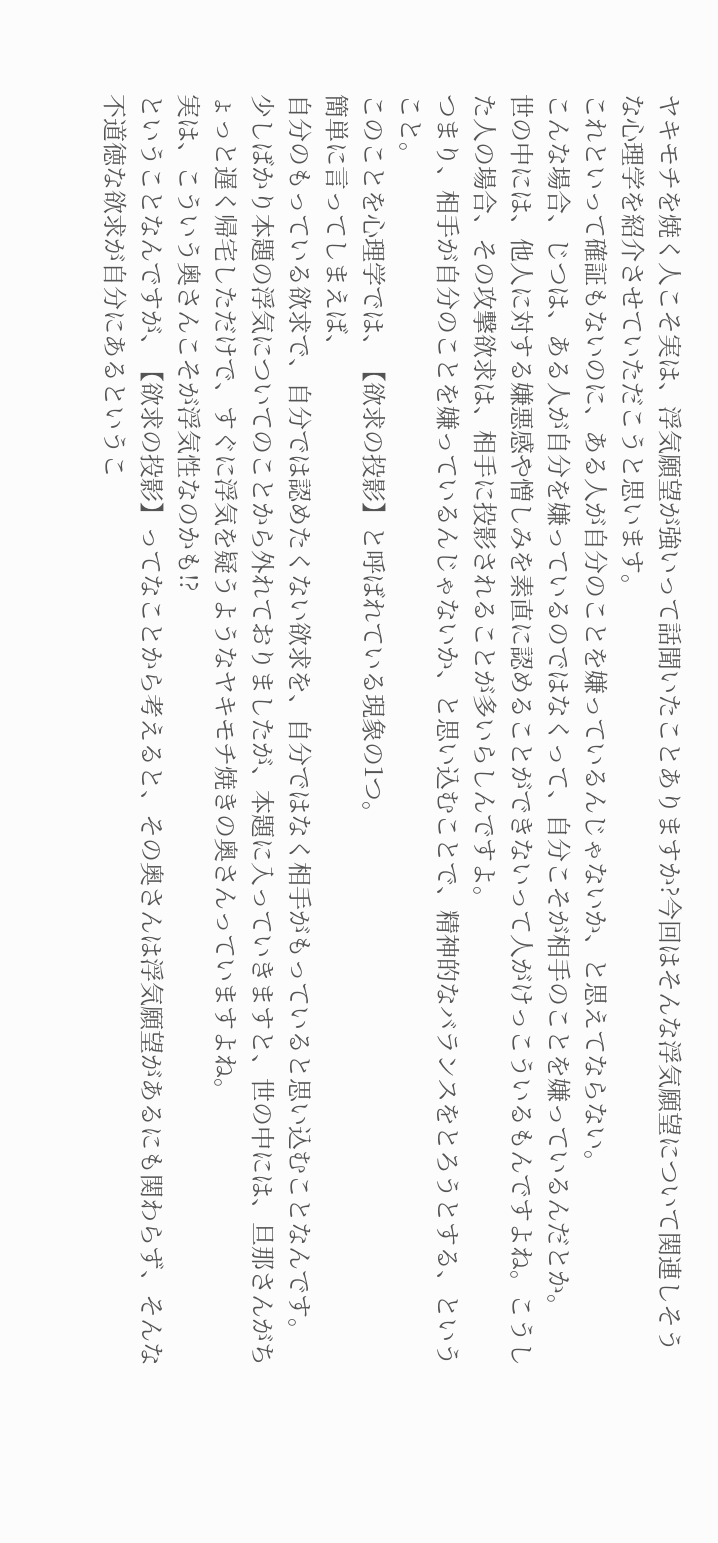ヤキモチを焼く人こそ実は、浮気願望が強いって話聞いたことありますか?今回はそんな浮気願望について関連しそうな心理学を紹介させていただこうと思います。
これといって確証もないのに、ある人が自分のことを嫌っているんじゃないか、と思えてならない。
こんな場合、じつは、ある人が自分を嫌っているのではなくって、自分こそが相手のことを嫌っているんだとか。
世の中には、他人に対する嫌悪感や憎しみを素直に認めることができないって人がけっこういるもんですよね。こうした人の場合、その攻撃欲求は、相手に投影されることが多いらしんですよ。
つまり、相手が自分のことを嫌っているんじゃないか、と思い込むことで、精神的なバランスをとろうとする、ということ。
このことを心理学では、【欲求の投影】と呼ばれている現象の1つ。
簡単に言ってしまえば、
自分のもっている欲求で、自分では認めたくない欲求を、自分ではなく相手がもっていると思い込むことなんです。
少しばかり本題の浮気についてのことから外れておりましたが、本題に入っていきますと、世の中には、旦那さんがちょっと遅く帰宅しただけで、すぐに浮気を疑うようなヤキモチ焼きの奥さんっていますよね。
実は、こういう奥さんこそが浮気性なのかも!?
ということなんですが、【欲求の投影】ってなことから考えると、その奥さんは浮気願望があるにも関わらず、そんな不道徳な欲求が自分にあるというこ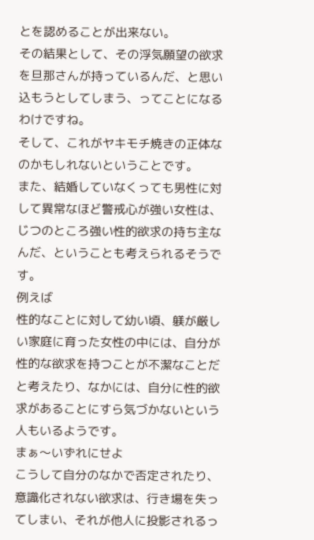とを認めることが出来ない。
その結果として、その浮気願望の欲求を旦那さんが持っているんだ、と思い込もうとしてしまう、ってことになるわけですね。
そして、これがヤキモチ焼きの正体なのかもしれないということです。
また、結婚していなくっても男性に対して異常なほど警戒心が強い女性は、じつのところ強い性的欲求の持ち主なんだ、ということも考えられるそうです。
例えば
性的なことに対して幼い頃、躾が厳しい家庭に育った女性の中には、自分が性的な欲求を持つことが不潔なことだと考えたり、なかには、自分に性的欲求があることにすら気づかないという人もいるようです。
まぁ〜いずれにせよ
こうして自分のなかで否定されたり、意識化されない欲求は、行き場を失ってしまい、それが他人に投影されるっ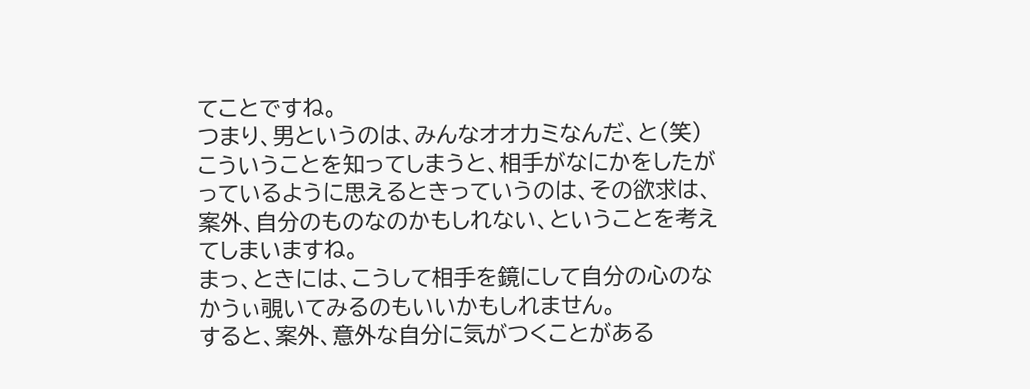てことですね。
つまり、男というのは、みんなオオカミなんだ、と(笑)
こういうことを知ってしまうと、相手がなにかをしたがっているように思えるときっていうのは、その欲求は、案外、自分のものなのかもしれない、ということを考えてしまいますね。
まっ、ときには、こうして相手を鏡にして自分の心のなかうぃ覗いてみるのもいいかもしれません。
すると、案外、意外な自分に気がつくことがある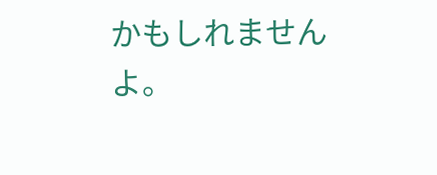かもしれませんよ。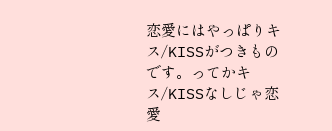恋愛にはやっぱりキス/KISSがつきものです。ってかキス/KISSなしじゃ恋愛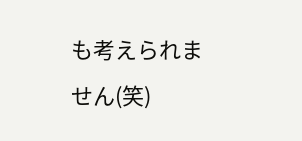も考えられません(笑)